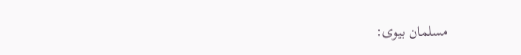مسلمان بیوی: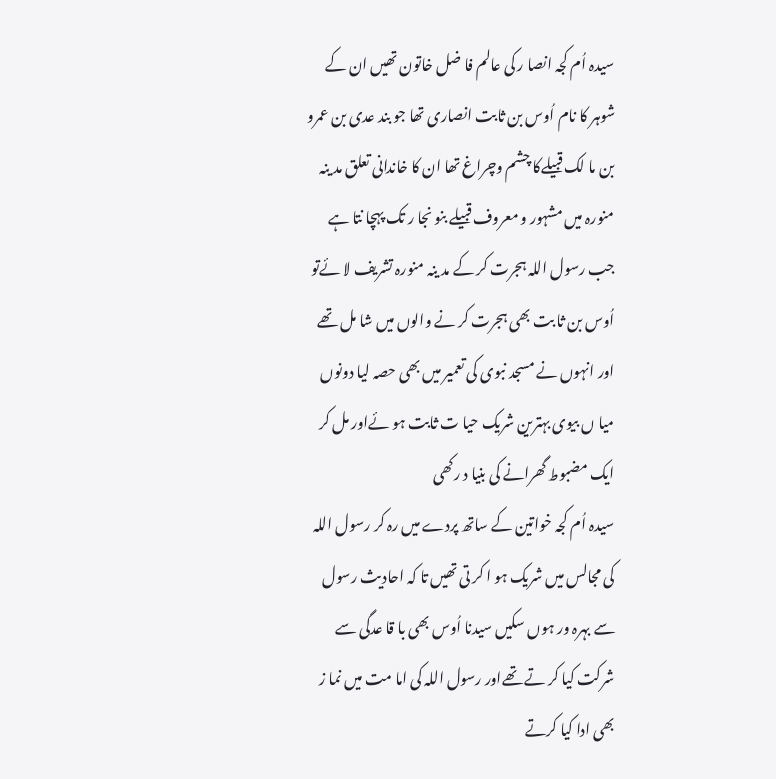سیدہ اُم کجہ انصا ر کی عالم فا ضل خاتون تھیں ان کے شوہر کا نام اُوس بن ثابت انصاری تھا جو بند عدی بن عمرو بن ما لک قبیلےکا چشم وچراغ تھا ان کا خاندانی تعلق مد ینہ منورہ میں مشہور و معروف قبیلے بنو نجا ر تک پہچا نتا ہے
جب رسول اللہ ہجرت کر کے مد ینہ منورہ تشریف لا ئےتو اُوس بن ثا بت بھی ہجرت کر نے والوں میں شا مل تھے اور انہوں نے مسجد نبوی کی تعمیر میں بھی حصہ لیا دونوں میا ں بیوی بہترین شریک حیا ت ثابت ہو ئےاور مل کر ایک مضبوط گھرانے کی بنیا د رکھی
سیدہ اُم کجہ خواتین کے ساتھ پردے میں رہ کر رسول اللہ کی مجالس میں شریک ہو ا کر تی تھیں تا کہ احادیث رسول سے بہرہ ور ہوں سکیں سیدنا اُوس بھی با قا عدگی سے شرکت کیا کر تے تھےاور رسول اللہ کی اما مت میں نما ز بھی ادا کیا کرتے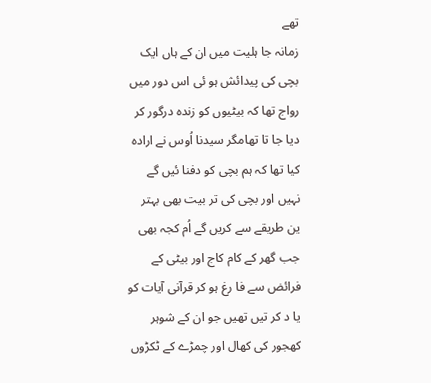تھے
زمانہ جا ہلیت میں ان کے ہاں ایک بچی کی پیدائش ہو ئی اس دور میں رواج تھا کہ بیٹیوں کو زندہ درگور کر دیا جا تا تھامگر سیدنا اُوس نے ارادہ کیا تھا کہ ہم بچی کو دفنا ئیں گے نہیں اور بچی کی تر بیت بھی بہتر ین طریقے سے کریں گے اُم کجہ بھی جب گھر کے کام کاج اور بیٹی کے فرائض سے فا رغ ہو کر قرآنی آیات کو یا د کر تیں تھیں جو ان کے شوہر کھجور کی کھال اور چمڑے کے ٹکڑوں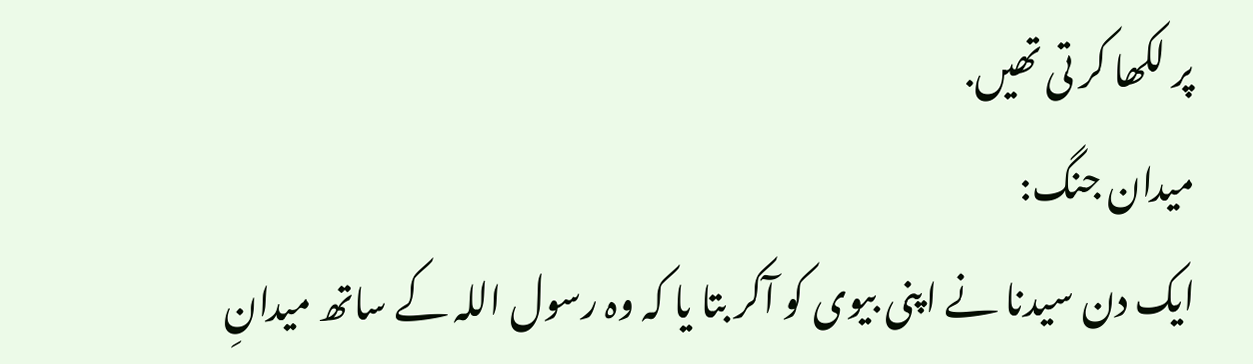پر لکھا کر تی تھیں.
میدان جنگ:
ایک دن سیدنا نے اپنی بیوی کو آکر بتا یا کہ وہ رسول اللہ کے ساتھ میدانِ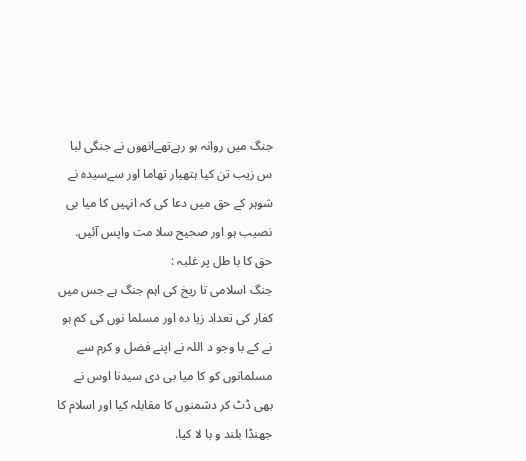جنگ میں روانہ ہو رہےتھےانھوں نے جنگی لبا س زیب تن کیا ہتھیار تھاما اور سےسیدہ نے شوہر کے حق میں دعا کی کہ انہیں کا میا بی نصیب ہو اور صحیح سلا مت واپس آئیں.
حق کا با طل پر غلبہ :
جنگ اسلامی تا ریخ کی اہم جنگ ہے جس میں کفار کی تعداد زیا دہ اور مسلما نوں کی کم ہو نے کے با وجو د اللہ نے اپنے فضل و کرم سے مسلمانوں کو کا میا بی دی سیدنا اوس نے بھی ڈٹ کر دشمنوں کا مقابلہ کیا اور اسلام کا جھنڈا بلند و با لا کیا.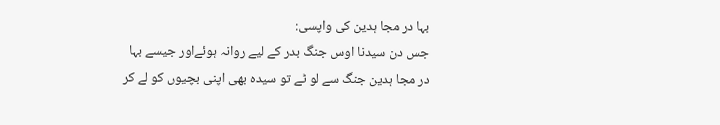بہا در مجا ہدین کی واپسی:
جس دن سیدنا اوس جنگ بدر کے لیے روانہ ہوئےاور جیسے بہا در مجا ہدین جنگ سے لو ٹے تو سیدہ بھی اپنی بچیوں کو لے کر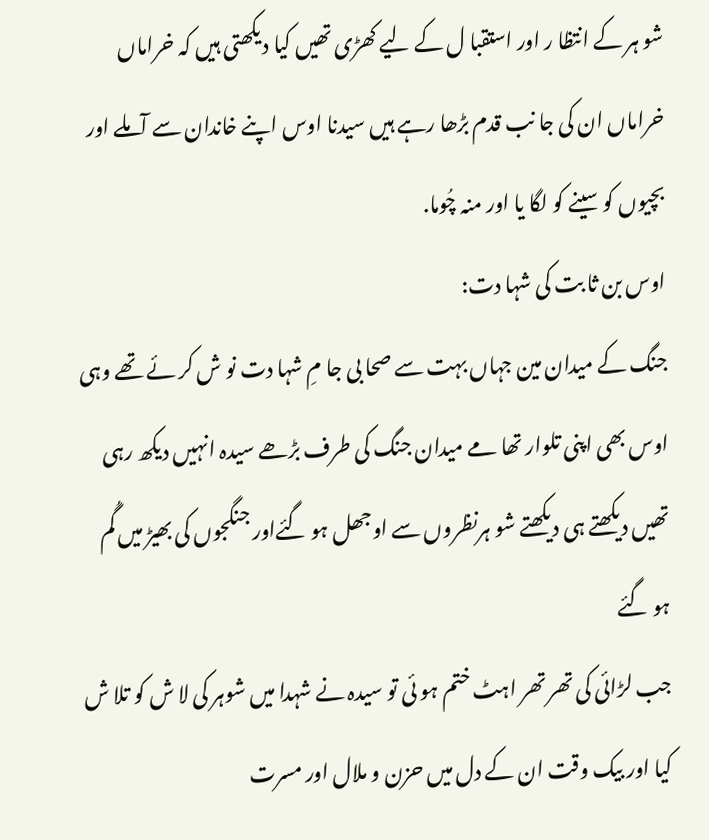شو ہر کے انتظا ر اور استقبا ل کے لیے کھڑی تھیں کیا دیکھتی ہیں کہ خراماں خراماں ان کی جا نب قدم بڑھا رہے ہیں سیدنا اوس اپنے خاندان سے آملے اور بچیوں کو سینے کو لگا یا اور منہ چُوما.
اوس بن ثا بت کی شہا دت:
جنگ کے میدان مین جہاں بہت سے صحا بی جا مِ شہا دت نو ش کر ئے تھے وہی اوس بھی اپنی تلوار تھا مے میدان جنگ کی طرف بڑھے سیدہ انہیں دیکھ رہی تھیں دیکھتے ہی دیکھتے شو ہرنظروں سے اوجھل ہو گئےاور جنگجوں کی بھیڑ میں گُم ہو گئے
جب لڑائی کی تھر تھر اہٹ ختم ہو ئی تو سیدہ نے شہدا میں شوہر کی لا ش کو تلا ش کیا اور بیک وقت ان کے دل میں حزن و ملال اور مسرت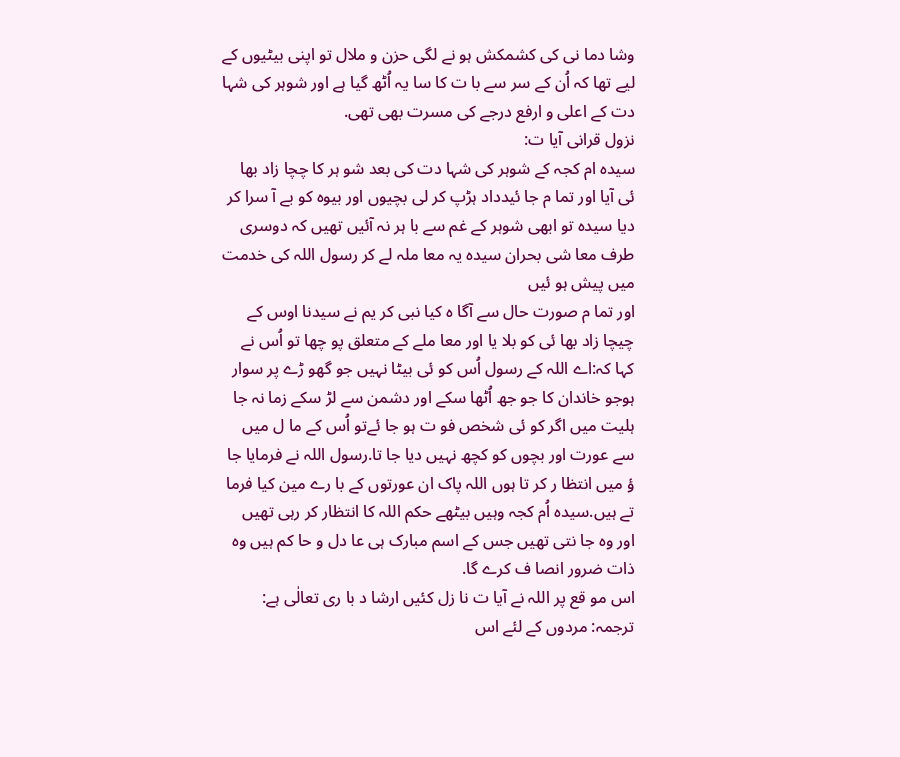وشا دما نی کی کشمکش ہو نے لگی حزن و ملال تو اپنی بیٹیوں کے لیے تھا کہ اُن کے سر سے با ت کا سا یہ اُٹھ گیا ہے اور شوہر کی شہا دت کے اعلی و ارفع درجے کی مسرت بھی تھی.
نزول قرانی آیا ت:
سیدہ ام کجہ کے شوہر کی شہا دت کی بعد شو ہر کا چچا زاد بھا ئی آیا اور تما م جا ئیدداد ہڑپ کر لی بچیوں اور بیوہ کو بے آ سرا کر دیا سیدہ تو ابھی شوہر کے غم سے با ہر نہ آئیں تھیں کہ دوسری طرف معا شی بحران سیدہ یہ معا ملہ لے کر رسول اللہ کی خدمت میں پیش ہو ئیں
اور تما م صورت حال سے آگا ہ کیا نبی کر یم نے سیدنا اوس کے چیچا زاد بھا ئی کو بلا یا اور معا ملے کے متعلق پو چھا تو اُس نے کہا کہ:اے اللہ کے رسول اُس کو ئی بیٹا نہیں جو گھو ڑے پر سوار ہوجو خاندان کا جو جھ اُٹھا سکے اور دشمن سے لڑ سکے زما نہ جا ہلیت میں اگر کو ئی شخص فو ت ہو جا ئےتو اُس کے ما ل میں سے عورت اور بچوں کو کچھ نہیں دیا جا تا.رسول اللہ نے فرمایا جا ؤ میں انتظا ر کر تا ہوں اللہ پاک ان عورتوں کے با رے مین کیا فرما تے ہیں.سیدہ اُم کجہ وہیں بیٹھے حکم اللہ کا انتظار کر رہی تھیں اور وہ جا نتی تھیں جس کے اسم مبارک ہی عا دل و حا کم ہیں وہ ذات ضرور انصا ف کرے گا.
اس مو قع پر اللہ نے آیا ت نا زل کئیں ارشا د با ری تعالٰی ہے:
ترجمہ: مردوں کے لئے اس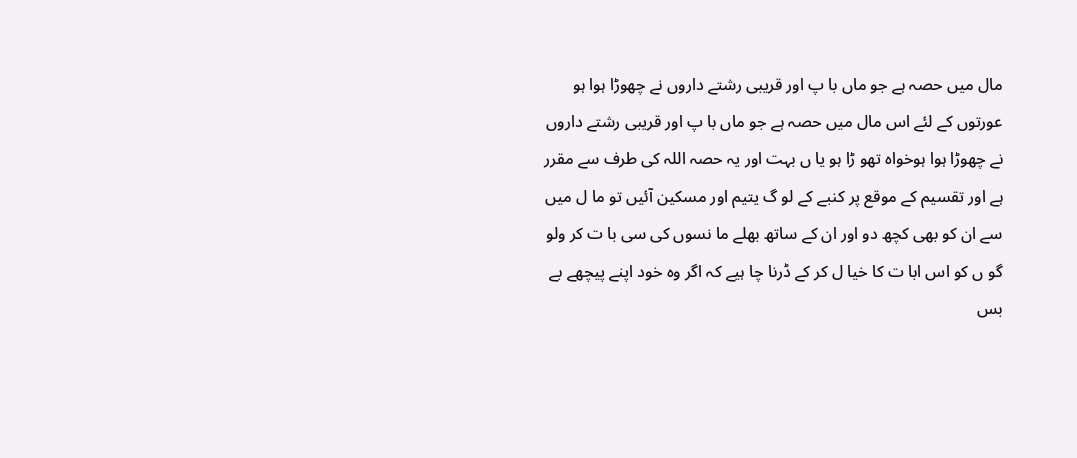مال میں حصہ ہے جو ماں با پ اور قریبی رشتے داروں نے چھوڑا ہوا ہو عورتوں کے لئے اس مال میں حصہ ہے جو ماں با پ اور قریبی رشتے داروں نے چھوڑا ہوا ہوخواہ تھو ڑا ہو یا ں بہت اور یہ حصہ اللہ کی طرف سے مقرر ہے اور تقسیم کے موقع پر کنبے کے لو گ یتیم اور مسکین آئیں تو ما ل میں سے ان کو بھی کچھ دو اور ان کے ساتھ بھلے ما نسوں کی سی با ت کر ولو گو ں کو اس ابا ت کا خیا ل کر کے ڈرنا چا ہیے کہ اگر وہ خود اپنے پیچھے بے بس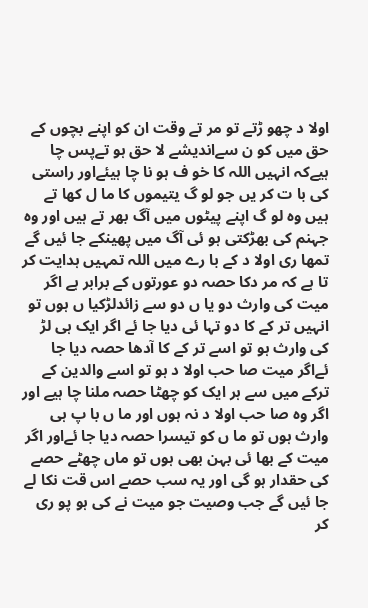اولا د چھو ڑتے تو مر تے وقت ان کو اپنے بچوں کے حق میں کو ن سےاندیشے لا حق ہو تےپس چا ہیےکہ انہیں اللہ کا خو ف ہو نا چا ہیئےاور راستی کی با ت کر یں جو لو گ یتیموں کا ما ل کھا تے ہیں وہ لو گ اپنے پیٹوں میں آگ بھر تے ہیں اور وہ جہنم کی بھڑکتی ہو ئی آگ میں پھینکے جا ئیں گے تمھا ری اولا د کے با رے میں اللہ تمہیں ہدایت کر تا ہے کہ مر دکا حصہ دو عورتوں کے برابر ہے اگر میت کی وارث دو یا ں دو سے زائدلڑکیا ں ہوں تو انہیں تر کے کا دو تہا ئی دیا جا ئے اگر ایک ہی لڑ کی وارث ہو تو اسے تر کے کا آدھا حصہ دیا جا ئےاگر میت صا حب اولا د ہو تو اسے والدین کے ترکے میں سے ہر ایک کو چھٹا حصہ ملنا چا ہیے اور اگر وہ صا حب اولا د نہ ہوں اور ما ں با پ ہی وارث ہوں تو ما ں کو تیسرا حصہ دیا جا ئےاور اگر میت کے بھا ئی بہن بھی ہوں تو ماں چھٹے حصے کی حقدار ہو گی اور یہ سب حصے اس قت نکا لے جا ئیں گے جب وصیت جو میت نے کی ہو پو ری کر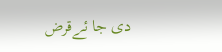دی جا ئےقرض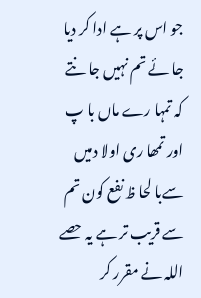جو اس پر ہے ادا کر دیا جا ئے تم نہیں جا نتے کہ تمہا رے ماں با پ اور تمھا ری اولا دمیں سےبا لحا ظ نفع کون تم سے قریب تر ہے یہ حصے اللہ نے مقرر کر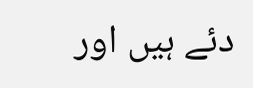دئے ہیں اور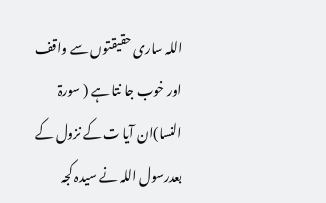اللہ ساری حقیقتوں سے واقف اور خوب جا نتا ہے ( سورۃ النسا)ان آیا ت کے نزول کے بعدرسول اللہ نے سیدہ کجہ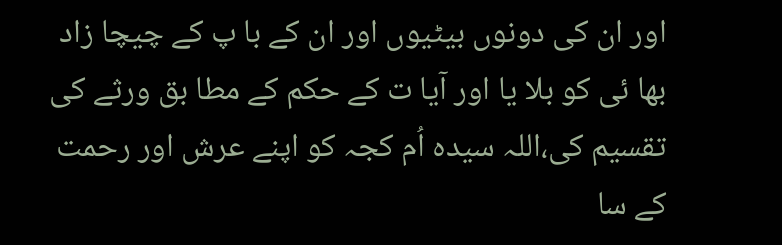اور ان کی دونوں بیٹیوں اور ان کے با پ کے چیچا زاد بھا ئی کو بلا یا اور آیا ت کے حکم کے مطا بق ورثے کی تقسیم کی،اللہ سیدہ اُم کجہ کو اپنے عرش اور رحمت کے سا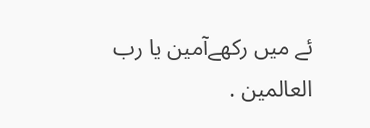ئے میں رکھےآمین یا رب العالمین .